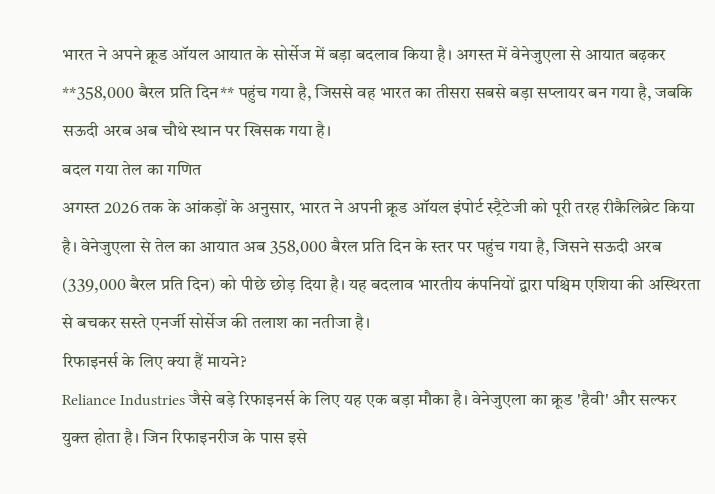भारत ने अपने क्रूड ऑयल आयात के सोर्सेज में बड़ा बदलाव किया है। अगस्त में वेनेजुएला से आयात बढ़कर **358,000 बैरल प्रति दिन** पहुंच गया है, जिससे वह भारत का तीसरा सबसे बड़ा सप्लायर बन गया है, जबकि सऊदी अरब अब चौथे स्थान पर खिसक गया है।
बदल गया तेल का गणित
अगस्त 2026 तक के आंकड़ों के अनुसार, भारत ने अपनी क्रूड ऑयल इंपोर्ट स्ट्रैटेजी को पूरी तरह रीकैलिब्रेट किया है। वेनेजुएला से तेल का आयात अब 358,000 बैरल प्रति दिन के स्तर पर पहुंच गया है, जिसने सऊदी अरब (339,000 बैरल प्रति दिन) को पीछे छोड़ दिया है। यह बदलाव भारतीय कंपनियों द्वारा पश्चिम एशिया की अस्थिरता से बचकर सस्ते एनर्जी सोर्सेज की तलाश का नतीजा है।
रिफाइनर्स के लिए क्या हैं मायने?
Reliance Industries जैसे बड़े रिफाइनर्स के लिए यह एक बड़ा मौका है। वेनेजुएला का क्रूड 'हैवी' और सल्फर युक्त होता है। जिन रिफाइनरीज के पास इसे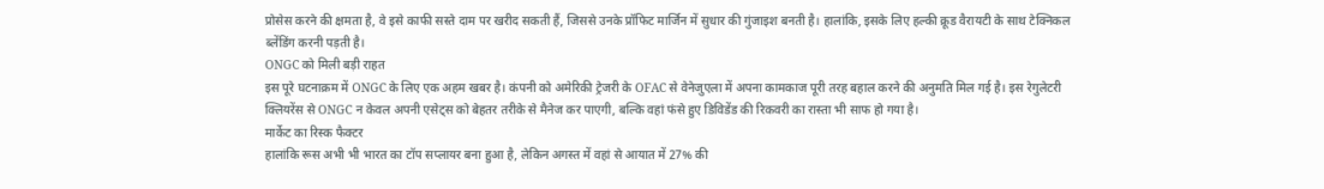प्रोसेस करने की क्षमता है, वे इसे काफी सस्ते दाम पर खरीद सकती हैं, जिससे उनके प्रॉफिट मार्जिन में सुधार की गुंजाइश बनती है। हालांकि, इसके लिए हल्की क्रूड वैरायटी के साथ टेक्निकल ब्लेंडिंग करनी पड़ती है।
ONGC को मिली बड़ी राहत
इस पूरे घटनाक्रम में ONGC के लिए एक अहम खबर है। कंपनी को अमेरिकी ट्रेजरी के OFAC से वेनेजुएला में अपना कामकाज पूरी तरह बहाल करने की अनुमति मिल गई है। इस रेगुलेटरी क्लियरेंस से ONGC न केवल अपनी एसेट्स को बेहतर तरीके से मैनेज कर पाएगी, बल्कि वहां फंसे हुए डिविडेंड की रिकवरी का रास्ता भी साफ हो गया है।
मार्केट का रिस्क फैक्टर
हालांकि रूस अभी भी भारत का टॉप सप्लायर बना हुआ है, लेकिन अगस्त में वहां से आयात में 27% की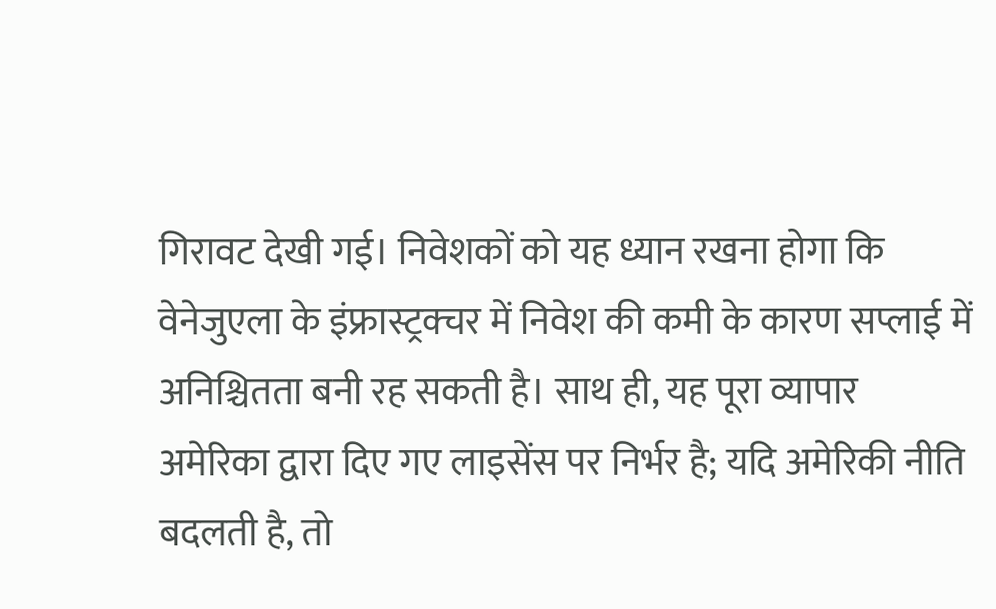गिरावट देखी गई। निवेशकों को यह ध्यान रखना होगा कि वेनेजुएला के इंफ्रास्ट्रक्चर में निवेश की कमी के कारण सप्लाई में अनिश्चितता बनी रह सकती है। साथ ही, यह पूरा व्यापार अमेरिका द्वारा दिए गए लाइसेंस पर निर्भर है; यदि अमेरिकी नीति बदलती है, तो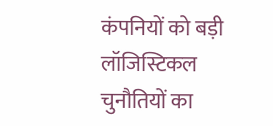कंपनियों को बड़ी लॉजिस्टिकल चुनौतियों का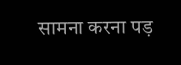सामना करना पड़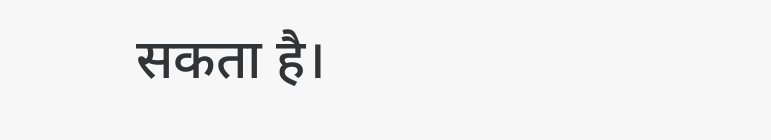सकता है।